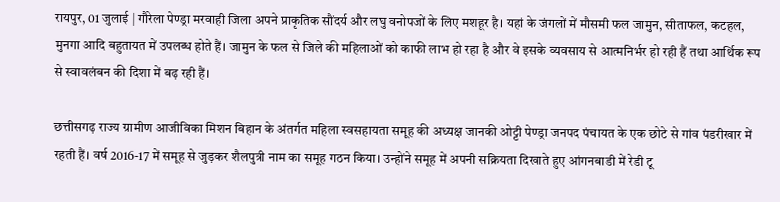रायपुर, 01 जुलाई | गौरेला पेण्ड्रा मरवाही जिला अपने प्राकृतिक सौंदर्य और लघु वनोपजों के लिए मशहूर है। यहां के जंगलों में मौसमी फल जामुन, सीताफल, कटहल, मुनगा आदि बहुतायत में उपलब्ध होते हैं। जामुन के फल से जिले की महिलाओं को काफी लाभ हो रहा है और वे इसके व्यवसाय से आत्मनिर्भर हो रही हैं तथा आर्थिक रूप से स्वावलंबन की दिशा में बढ़ रही हैं।

छत्तीसगढ़ राज्य ग्रामीण आजीविका मिशन बिहान के अंतर्गत महिला स्वसहायता समूह की अध्यक्ष जानकी ओट्टी पेण्ड्रा जनपद पंचायत के एक छोटे से गांव पंडरीखार में रहती हैं। वर्ष 2016-17 में समूह से जुड़कर शैलपुत्री नाम का समूह गठन किया। उन्होंने समूह में अपनी सक्रियता दिखाते हुए आंगनबाडी में रेडी टू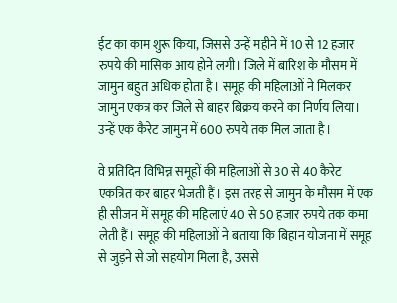ईट का काम शुरू किया, जिससे उन्हें महीने में 10 से 12 हजार रुपये की मासिक आय होने लगी। जिले में बारिश के मौसम में जामुन बहुत अधिक होता है। समूह की महिलाओं ने मिलकर जामुन एकत्र कर जिले से बाहर बिक्रय करने का निर्णय लिया। उन्हें एक कैरेट जामुन में 600 रुपये तक मिल जाता है।

वे प्रतिदिन विभिन्न समूहों की महिलाओं से 30 से 40 कैरेट एकत्रित कर बाहर भेजती हैं। इस तरह से जामुन के मौसम में एक ही सीजन में समूह की महिलाएं 40 से 50 हजार रुपये तक कमा लेती हैं। समूह की महिलाओं ने बताया कि बिहान योजना में समूह से जुड़ने से जो सहयोग मिला है, उससे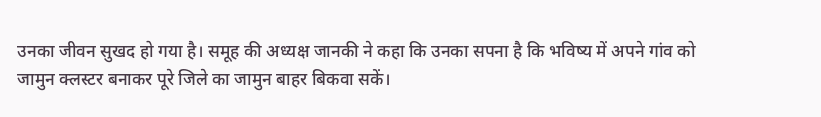उनका जीवन सुखद हो गया है। समूह की अध्यक्ष जानकी ने कहा कि उनका सपना है कि भविष्य में अपने गांव को जामुन क्लस्टर बनाकर पूरे जिले का जामुन बाहर बिकवा सकें।